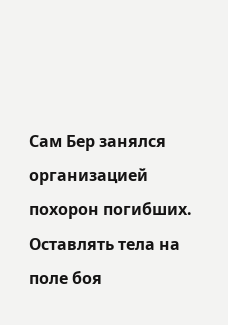Сам Бер занялся организацией похорон погибших. Оставлять тела на поле боя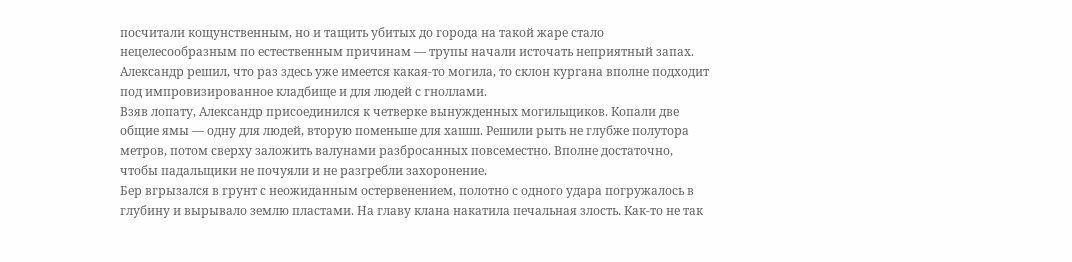посчитали кощунственным, но и тащить убитых до города на такой жаре стало нецелесообразным по естественным причинам — трупы начали источать неприятный запах. Александр решил, что раз здесь уже имеется какая-то могила, то склон кургана вполне подходит под импровизированное кладбище и для людей с гноллами.
Взяв лопату, Александр присоединился к четверке вынужденных могильщиков. Копали две общие ямы — одну для людей, вторую поменьше для хашш. Решили рыть не глубже полутора метров, потом сверху заложить валунами разбросанных повсеместно. Вполне достаточно, чтобы падальщики не почуяли и не разгребли захоронение.
Бер вгрызался в грунт с неожиданным остервенением, полотно с одного удара погружалось в глубину и вырывало землю пластами. На главу клана накатила печальная злость. Как-то не так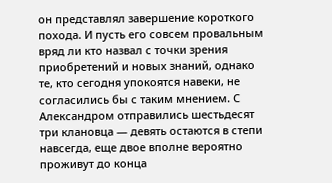он представлял завершение короткого похода. И пусть его совсем провальным вряд ли кто назвал с точки зрения приобретений и новых знаний, однако те, кто сегодня упокоятся навеки, не согласились бы с таким мнением. С Александром отправились шестьдесят три клановца — девять остаются в степи навсегда, еще двое вполне вероятно проживут до конца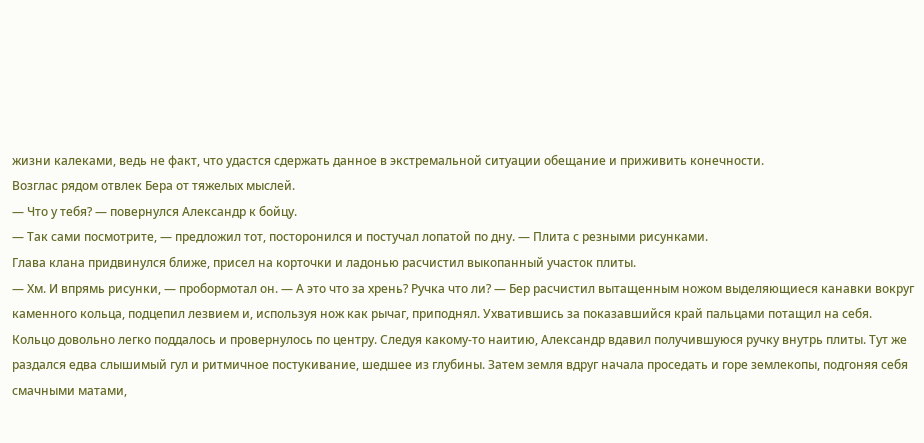жизни калеками, ведь не факт, что удастся сдержать данное в экстремальной ситуации обещание и приживить конечности.
Возглас рядом отвлек Бера от тяжелых мыслей.
— Что у тебя? — повернулся Александр к бойцу.
— Так сами посмотрите, — предложил тот, посторонился и постучал лопатой по дну. — Плита с резными рисунками.
Глава клана придвинулся ближе, присел на корточки и ладонью расчистил выкопанный участок плиты.
— Хм. И впрямь рисунки, — пробормотал он. — А это что за хрень? Ручка что ли? — Бер расчистил вытащенным ножом выделяющиеся канавки вокруг каменного кольца, подцепил лезвием и, используя нож как рычаг, приподнял. Ухватившись за показавшийся край пальцами потащил на себя. Кольцо довольно легко поддалось и провернулось по центру. Следуя какому-то наитию, Александр вдавил получившуюся ручку внутрь плиты. Тут же раздался едва слышимый гул и ритмичное постукивание, шедшее из глубины. Затем земля вдруг начала проседать и горе землекопы, подгоняя себя смачными матами,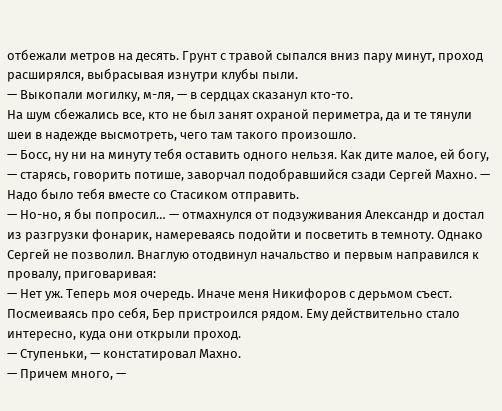отбежали метров на десять. Грунт с травой сыпался вниз пару минут, проход расширялся, выбрасывая изнутри клубы пыли.
— Выкопали могилку, м-ля, — в сердцах сказанул кто-то.
На шум сбежались все, кто не был занят охраной периметра, да и те тянули шеи в надежде высмотреть, чего там такого произошло.
— Босс, ну ни на минуту тебя оставить одного нельзя. Как дите малое, ей богу, — старясь, говорить потише, заворчал подобравшийся сзади Сергей Махно. — Надо было тебя вместе со Стасиком отправить.
— Но-но, я бы попросил… — отмахнулся от подзуживания Александр и достал из разгрузки фонарик, намереваясь подойти и посветить в темноту. Однако Сергей не позволил. Внаглую отодвинул начальство и первым направился к провалу, приговаривая:
— Нет уж. Теперь моя очередь. Иначе меня Никифоров с дерьмом съест.
Посмеиваясь про себя, Бер пристроился рядом. Ему действительно стало интересно, куда они открыли проход.
— Ступеньки, — констатировал Махно.
— Причем много, —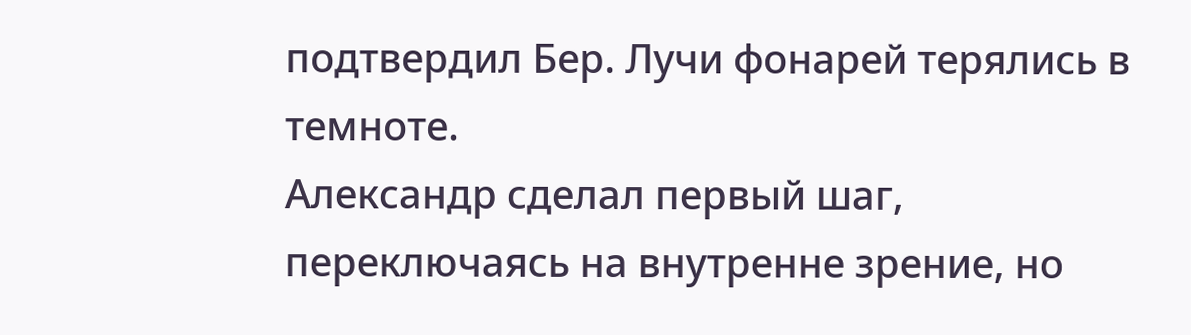подтвердил Бер. Лучи фонарей терялись в темноте.
Александр сделал первый шаг, переключаясь на внутренне зрение, но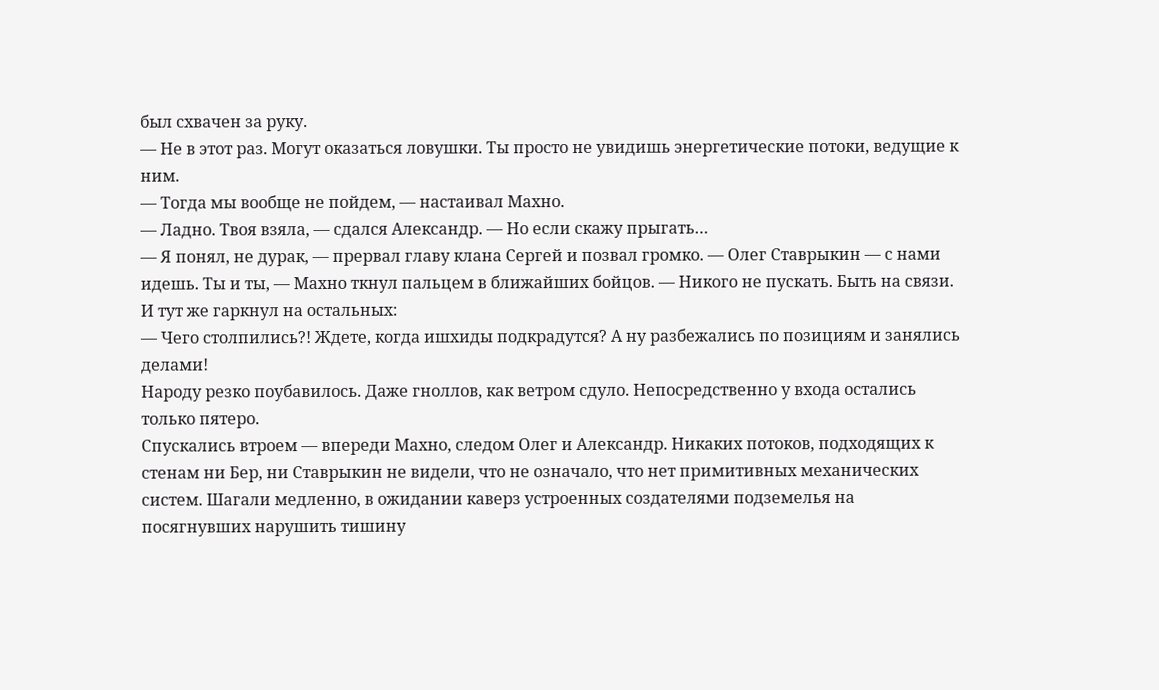был схвачен за руку.
— Не в этот раз. Могут оказаться ловушки. Ты просто не увидишь энергетические потоки, ведущие к ним.
— Тогда мы вообще не пойдем, — настаивал Махно.
— Ладно. Твоя взяла, — сдался Александр. — Но если скажу прыгать…
— Я понял, не дурак, — прервал главу клана Сергей и позвал громко. — Олег Ставрыкин — с нами идешь. Ты и ты, — Махно ткнул пальцем в ближайших бойцов. — Никого не пускать. Быть на связи.
И тут же гаркнул на остальных:
— Чего столпились?! Ждете, когда ишхиды подкрадутся? А ну разбежались по позициям и занялись делами!
Народу резко поубавилось. Даже гноллов, как ветром сдуло. Непосредственно у входа остались только пятеро.
Спускались втроем — впереди Махно, следом Олег и Александр. Никаких потоков, подходящих к стенам ни Бер, ни Ставрыкин не видели, что не означало, что нет примитивных механических систем. Шагали медленно, в ожидании каверз устроенных создателями подземелья на посягнувших нарушить тишину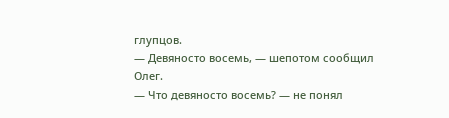глупцов.
— Девяносто восемь, — шепотом сообщил Олег.
— Что девяносто восемь? — не понял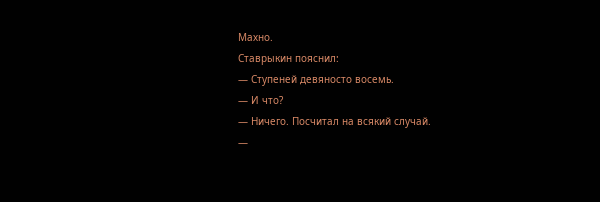Махно.
Ставрыкин пояснил:
— Ступеней девяносто восемь.
— И что?
— Ничего. Посчитал на всякий случай.
—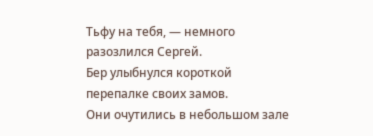Тьфу на тебя, — немного разозлился Сергей.
Бер улыбнулся короткой перепалке своих замов.
Они очутились в небольшом зале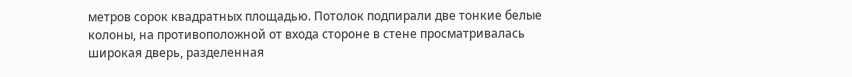метров сорок квадратных площадью. Потолок подпирали две тонкие белые колоны, на противоположной от входа стороне в стене просматривалась широкая дверь, разделенная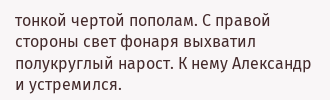тонкой чертой пополам. С правой стороны свет фонаря выхватил полукруглый нарост. К нему Александр и устремился.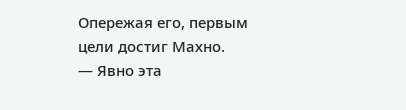Опережая его, первым цели достиг Махно.
— Явно эта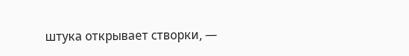штука открывает створки, —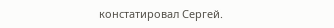констатировал Сергей.